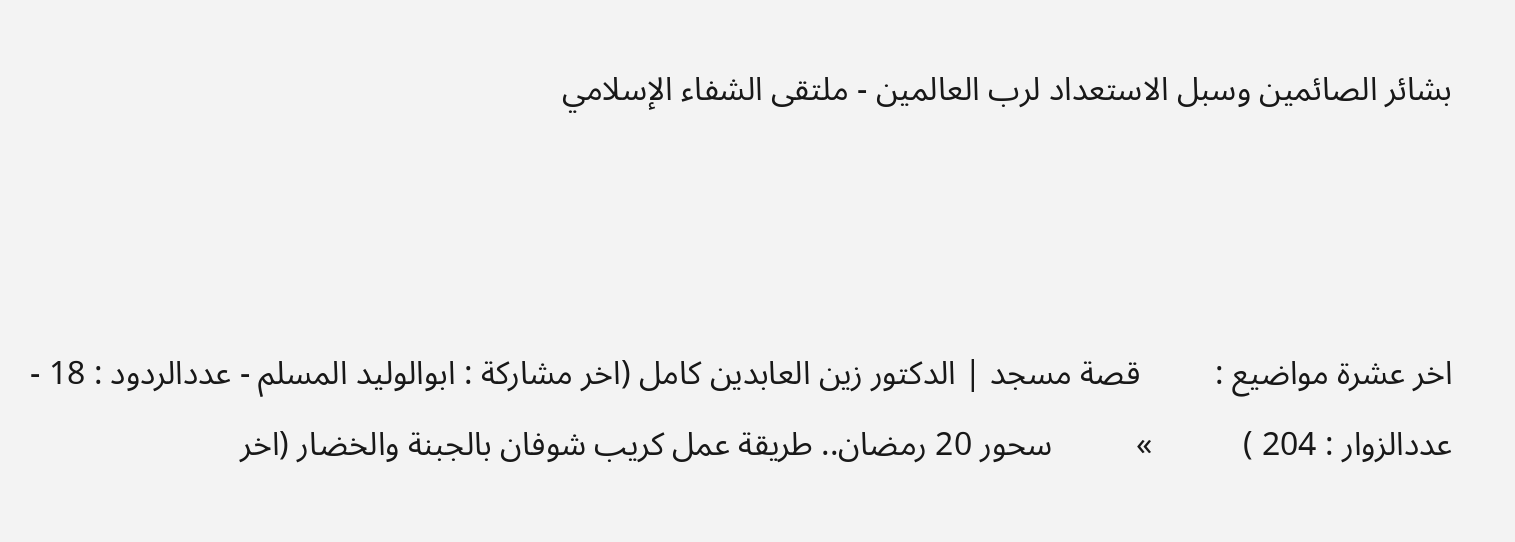بشائر الصائمين وسبل الاستعداد لرب العالمين - ملتقى الشفاء الإسلامي



اخر عشرة مواضيع :         قصة مسجد | الدكتور زين العابدين كامل (اخر مشاركة : ابوالوليد المسلم - عددالردود : 18 - عددالزوار : 204 )           »          سحور 20 رمضان.. طريقة عمل كريب شوفان بالجبنة والخضار (اخر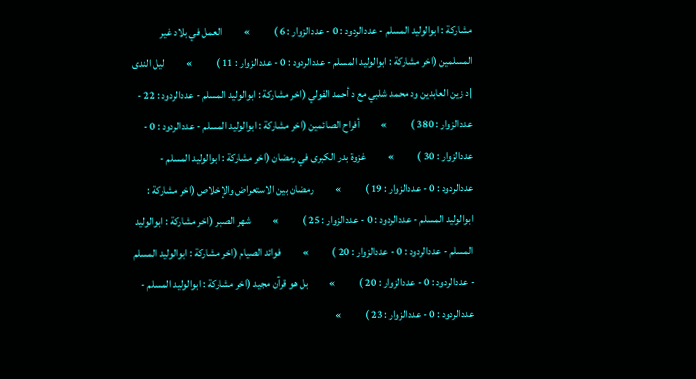مشاركة : ابوالوليد المسلم - عددالردود : 0 - عددالزوار : 6 )           »          العمل في بلاد غير المسلمين (اخر مشاركة : ابوالوليد المسلم - عددالردود : 0 - عددالزوار : 11 )           »          ليل الندى |د زين العابدين ود محمد شلبي مع د أحمد الفولي (اخر مشاركة : ابوالوليد المسلم - عددالردود : 22 - عددالزوار : 380 )           »          أفراح الصائمين (اخر مشاركة : ابوالوليد المسلم - عددالردود : 0 - عددالزوار : 30 )           »          غزوة بدر الكبرى في رمضان (اخر مشاركة : ابوالوليد المسلم - عددالردود : 0 - عددالزوار : 19 )           »          رمضان بين الاستعراض والإخلاص (اخر مشاركة : ابوالوليد المسلم - عددالردود : 0 - عددالزوار : 25 )           »          شهر الصبر (اخر مشاركة : ابوالوليد المسلم - عددالردود : 0 - عددالزوار : 20 )           »          فوائد الصيام (اخر مشاركة : ابوالوليد المسلم - عددالردود : 0 - عددالزوار : 20 )           »          بل هو قرآن مجيد (اخر مشاركة : ابوالوليد المسلم - عددالردود : 0 - عددالزوار : 23 )           »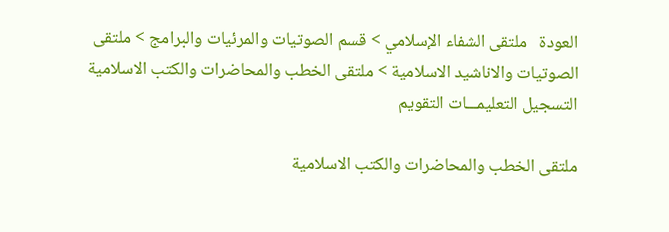العودة   ملتقى الشفاء الإسلامي > قسم الصوتيات والمرئيات والبرامج > ملتقى الصوتيات والاناشيد الاسلامية > ملتقى الخطب والمحاضرات والكتب الاسلامية
التسجيل التعليمـــات التقويم

ملتقى الخطب والمحاضرات والكتب الاسلامية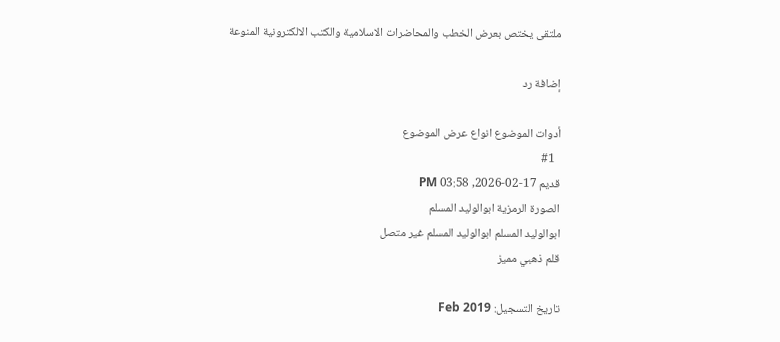ملتقى يختص بعرض الخطب والمحاضرات الاسلامية والكتب الالكترونية المنوعة

إضافة رد

أدوات الموضوع انواع عرض الموضوع
  #1
قديم 17-02-2026, 03:58 PM
الصورة الرمزية ابوالوليد المسلم
ابوالوليد المسلم ابوالوليد المسلم غير متصل
قلم ذهبي مميز

تاريخ التسجيل: Feb 2019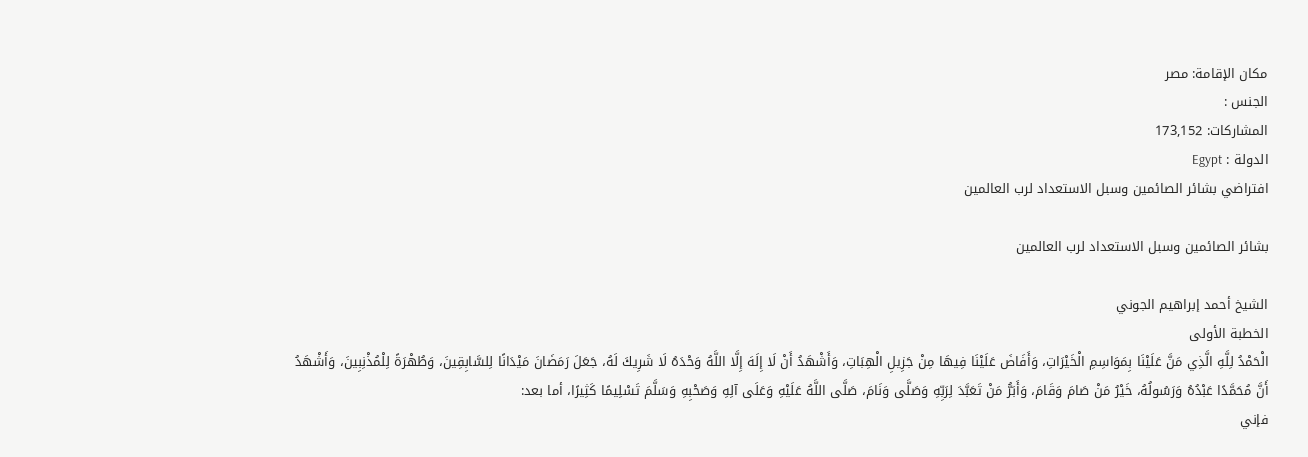مكان الإقامة: مصر
الجنس :
المشاركات: 173,152
الدولة : Egypt
افتراضي بشائر الصائمين وسبل الاستعداد لرب العالمين

بشائر الصائمين وسبل الاستعداد لرب العالمين

الشيخ أحمد إبراهيم الجوني
الخطبة الأولى
الْحَمْدُ لِلَّهِ الَّذِي مَنَّ عَلَيْنَا بِمَوَاسِمِ الْخَيْرَاتِ، وَأَفَاضَ عَلَيْنَا فِيهَا مِنْ جَزِيلِ الْهِبَاتِ، وَأَشْهَدُ أَنْ لَا إِلَهَ إِلَّا اللَّهُ وَحْدَهُ لَا شَرِيكَ لَهُ، جَعَلَ رَمَضَانَ مَيْدَانًا لِلسَّابِقِينَ، وَطُهْرَةً لِلْمُذْنِبِينَ، وَأَشْهَدُ أَنَّ مُحَمَّدًا عَبْدُهُ وَرَسُولُهُ، خَيْرُ مَنْ صَامَ وَقَامَ، وَأَبَرُّ مَنْ تَعَبَّدَ لِرَبِّهِ وَصَلَّى وَنَامَ، صَلَّى اللَّهُ عَلَيْهِ وَعَلَى آلِهِ وَصَحْبِهِ وَسَلَّمَ تَسْلِيمًا كَثِيرًا، أما بعد:
فإني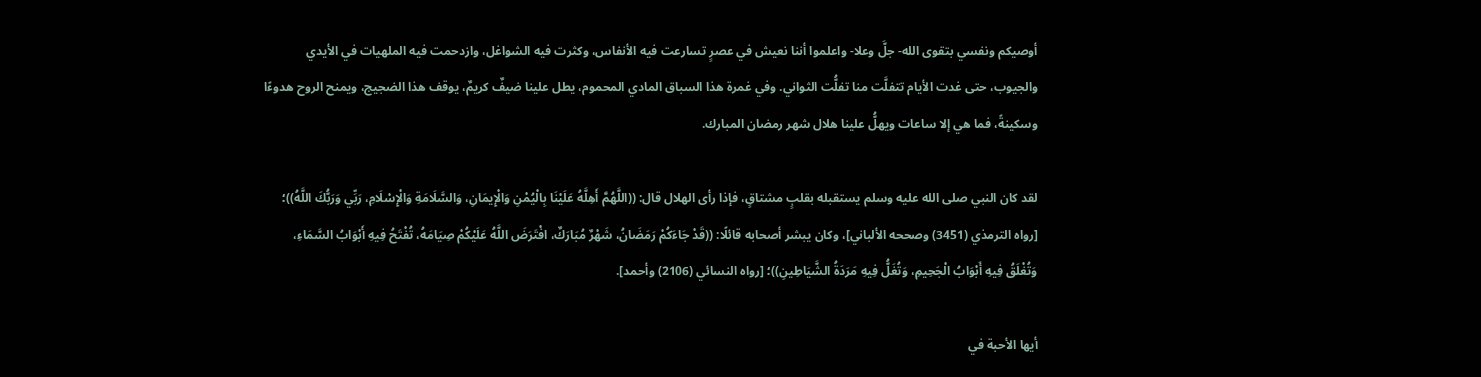أوصيكم ونفسي بتقوى الله- جلَّ وعلا- واعلموا أننا نعيش في عصرٍ تسارعت فيه الأنفاس، وكثرت فيه الشواغل، وازدحمت فيه الملهيات في الأيدي والجيوب، حتى غدت الأيام تتفلَّت منا تفلُّت الثواني. وفي غمرة هذا السباق المادي المحموم، يطل علينا ضيفٌ كريمٌ، يوقف هذا الضجيج، ويمنح الروح هدوءًا وسكينةً، فما هي إلا ساعات ويهلُّ علينا هلال شهر رمضان المبارك.

لقد كان النبي صلى الله عليه وسلم يستقبله بقلبٍ مشتاقٍ، فإذا رأى الهلال قال: ((اللَّهُمَّ أَهِلَّهُ عَلَيْنَا بِالْيُمْنِ وَالْإِيمَانِ، وَالسَّلَامَةِ وَالْإِسْلَامِ، رَبِّي وَرَبُّكَ اللَّهُ))؛ [رواه الترمذي (3451) وصححه الألباني]، وكان يبشر أصحابه قائلًا: ((قَدْ جَاءَكُمْ رَمَضَانُ، شَهْرٌ مُبَارَكٌ، افْتَرَضَ اللَّهُ عَلَيْكُمْ صِيَامَهُ، تُفْتَحُ فِيهِ أَبْوَابُ السَّمَاءِ، وَتُغْلَقُ فِيهِ أَبْوَابُ الْجَحِيمِ، وَتُغَلُّ فِيهِ مَرَدَةُ الشَّيَاطِينِ))؛ [رواه النسائي (2106) وأحمد].

أيها الأحبة في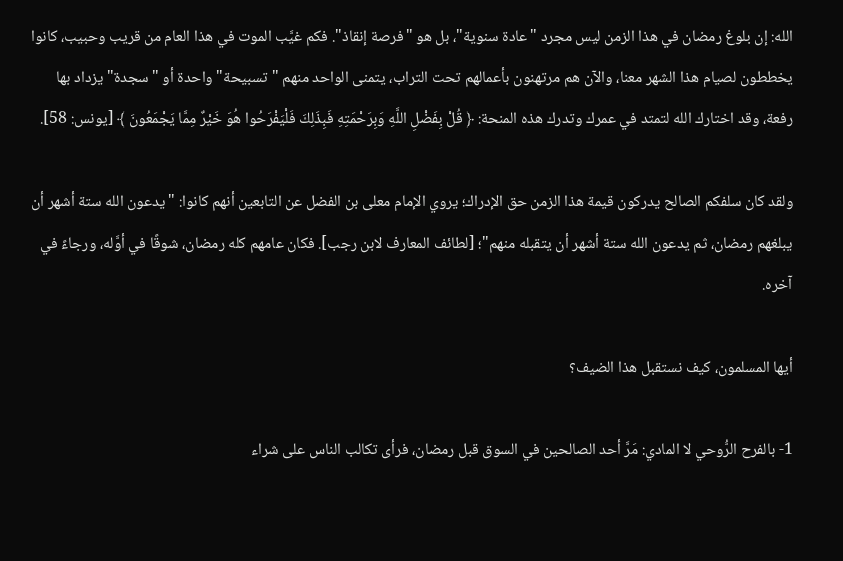الله: إن بلوغ رمضان في هذا الزمن ليس مجرد "عادة سنوية"، بل هو "فرصة إنقاذ". فكم غيَّب الموت في هذا العام من قريب وحبيب، كانوا يخططون لصيام هذا الشهر معنا، والآن هم مرتهنون بأعمالهم تحت التراب، يتمنى الواحد منهم "تسبيحة" واحدة أو "سجدة" يزداد بها رفعة، وقد اختارك الله لتمتد في عمرك وتدرك هذه المنحة: ﴿ قُلْ بِفَضْلِ اللَّهِ وَبِرَحْمَتِهِ فَبِذَلِكَ فَلْيَفْرَحُوا هُوَ خَيْرٌ مِمَّا يَجْمَعُونَ ﴾ [يونس: 58].

ولقد كان سلفكم الصالح يدركون قيمة هذا الزمن حق الإدراك؛ يروي الإمام معلى بن الفضل عن التابعين أنهم كانوا: "يدعون الله ستة أشهر أن يبلغهم رمضان، ثم يدعون الله ستة أشهر أن يتقبله منهم"؛ [لطائف المعارف لابن رجب]. فكان عامهم كله رمضان، شوقًا في أوَّله، ورجاءً في آخره.

أيها المسلمون، كيف نستقبل هذا الضيف؟

1- بالفرح الرُّوحي لا المادي: مَرَّ أحد الصالحين في السوق قبل رمضان، فرأى تكالب الناس على شراء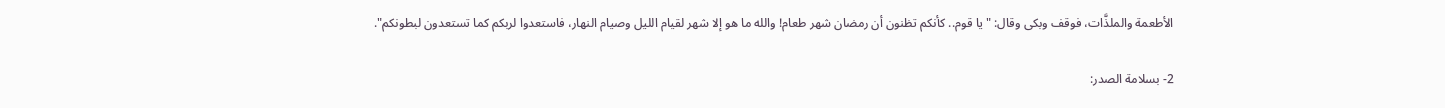الأطعمة والملذَّات، فوقف وبكى وقال: "يا قوم.. كأنكم تظنون أن رمضان شهر طعام! والله ما هو إلا شهر لقيام الليل وصيام النهار، فاستعدوا لربكم كما تستعدون لبطونكم".

2- بسلامة الصدر: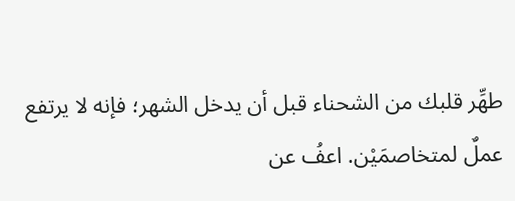طهِّر قلبك من الشحناء قبل أن يدخل الشهر؛ فإنه لا يرتفع عملٌ لمتخاصمَيْن. اعفُ عن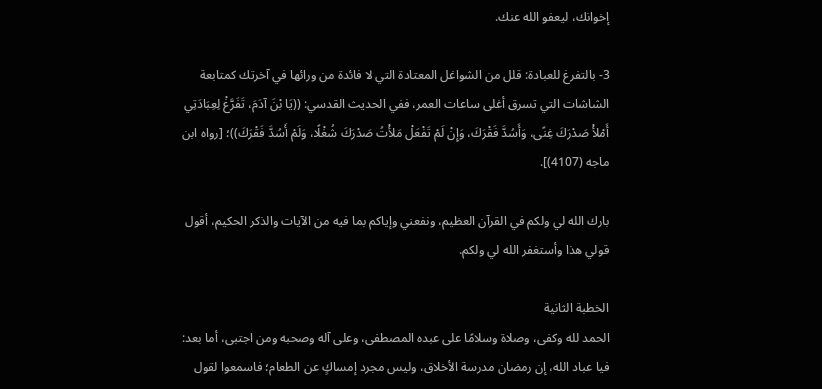إخوانك، ليعفو الله عنك.

3- بالتفرغ للعبادة: قلل من الشواغل المعتادة التي لا فائدة من ورائها في آخرتك كمتابعة الشاشات التي تسرق أغلى ساعات العمر، ففي الحديث القدسي: ((يَا بْنَ آدَمَ، تَفَرَّغْ لِعِبَادَتِي أَمْلأْ صَدْرَكَ غِنًى، وَأَسُدَّ فَقْرَكَ، وَإِنْ لَمْ تَفْعَلْ مَلأْتُ صَدْرَكَ شُغْلًا، وَلَمْ أَسُدَّ فَقْرَكَ))؛ [رواه ابن ماجه (4107)].

بارك الله لي ولكم في القرآن العظيم، ونفعني وإياكم بما فيه من الآيات والذكر الحكيم، أقول قولي هذا وأستغفر الله لي ولكم.

الخطبة الثانية
الحمد لله وكفى، وصلاة وسلامًا على عبده المصطفى، وعلى آله وصحبه ومن اجتبى، أما بعد:
فيا عباد الله، إن رمضان مدرسة الأخلاق، وليس مجرد إمساكٍ عن الطعام؛ فاسمعوا لقول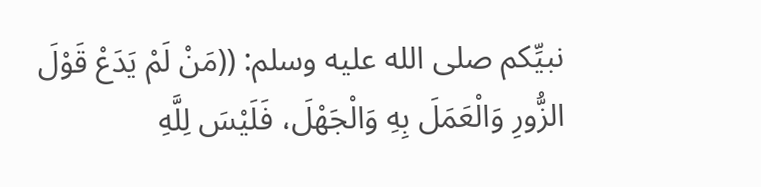نبيِّكم صلى الله عليه وسلم: ((مَنْ لَمْ يَدَعْ قَوْلَ الزُّورِ وَالْعَمَلَ بِهِ وَالْجَهْلَ، فَلَيْسَ لِلَّهِ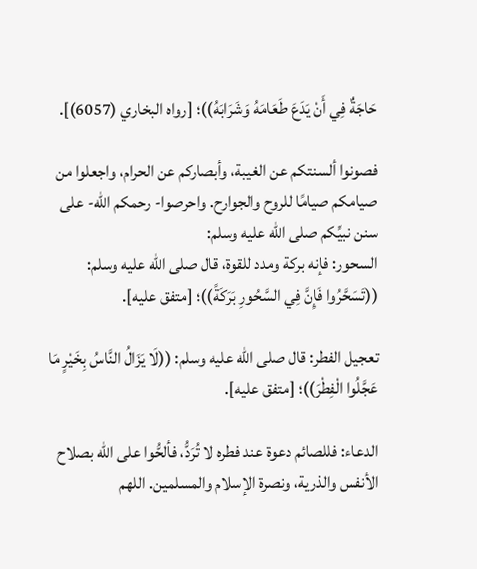حَاجَةٌ فِي أَنْ يَدَعَ طَعَامَهُ وَشَرَابَهُ))؛ [رواه البخاري (6057)].

فصونوا ألسنتكم عن الغيبة، وأبصاركم عن الحرام، واجعلوا من صيامكم صيامًا للروح والجوارح. واحرصوا- رحمكم الله- على سنن نبيِّكم صلى الله عليه وسلم:
السحور: فإنه بركة ومدد للقوة، قال صلى الله عليه وسلم: ((تَسَحَّرُوا فَإِنَّ فِي السَّحُورِ بَرَكَةً))؛ [متفق عليه].

تعجيل الفطر: قال صلى الله عليه وسلم: ((لَا يَزَالُ النَّاسُ بِخَيْرٍ مَا عَجَّلُوا الْفِطْرَ))؛ [متفق عليه].

الدعاء: فللصائم دعوة عند فطره لا تُرَدُّ، فألحُّوا على الله بصلاح الأنفس والذرية، ونصرة الإسلام والمسلمين. اللهم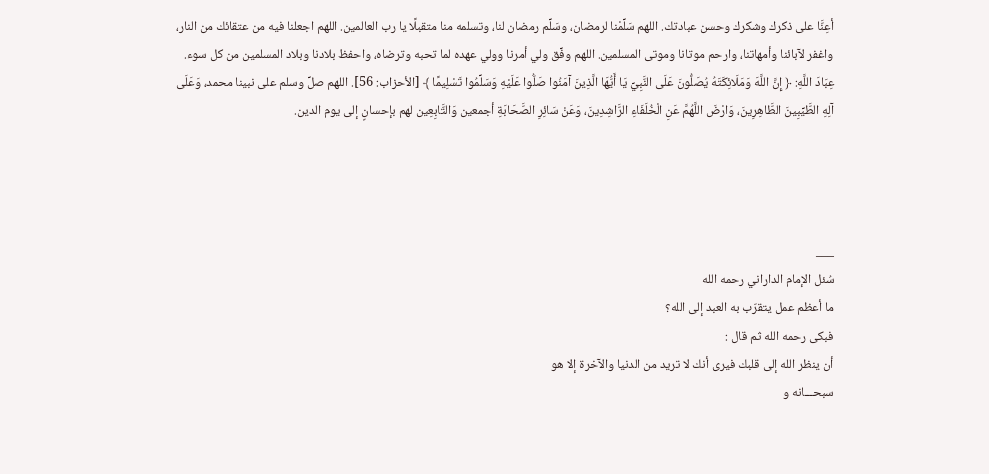أعِنَّا على ذكرك وشكرك وحسن عبادتك. اللهم سَلِّمْنا لرمضان، وسَلِّم رمضان لنا، وتسلمه منا متقبلًا يا رب العالمين. اللهم اجعلنا فيه من عتقائك من النار، واغفر لآبائنا وأمهاتنا، وارحم موتانا وموتى المسلمين. اللهم وفِّق ولي أمرنا وولي عهده لما تحبه وترضاه، واحفظ بلادنا وبلاد المسلمين من كل سوء. عِبَادَ اللَّهِ: ﴿ إِنَّ اللَّهَ وَمَلَائِكَتَهُ يُصَلُّونَ عَلَى النَّبِيِّ يَا أَيُّهَا الَّذِينَ آمَنُوا صَلُّوا عَلَيْهِ وَسَلِّمُوا تَسْلِيمًا ﴾ [الأحزاب: 56]. اللهم صلِّ وسلم على نبينا محمد، وَعَلَى آلِهِ الطَّيِّبِينَ الطَّاهِرِينَ، وَارْضَ اللَّهُمَّ عَنِ الْخُلَفَاءِ الرَّاشِدِينَ، وَعَنْ سَائِرِ الصَّحَابَةِ أجمعين وَالتَّابِعِين لهم بإحسانٍ إلى يوم الدين.




___
سُئل الإمام الداراني رحمه الله
ما أعظم عمل يتقرّب به العبد إلى الله؟
فبكى رحمه الله ثم قال :
أن ينظر الله إلى قلبك فيرى أنك لا تريد من الدنيا والآخرة إلا هو
سبحـــانه و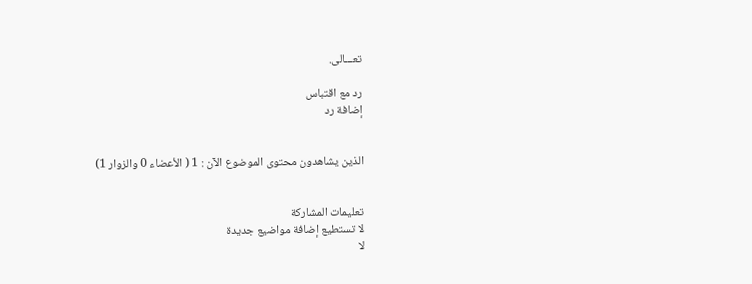تعـــالى.

رد مع اقتباس
إضافة رد


الذين يشاهدون محتوى الموضوع الآن : 1 ( الأعضاء 0 والزوار 1)


تعليمات المشاركة
لا تستطيع إضافة مواضيع جديدة
لا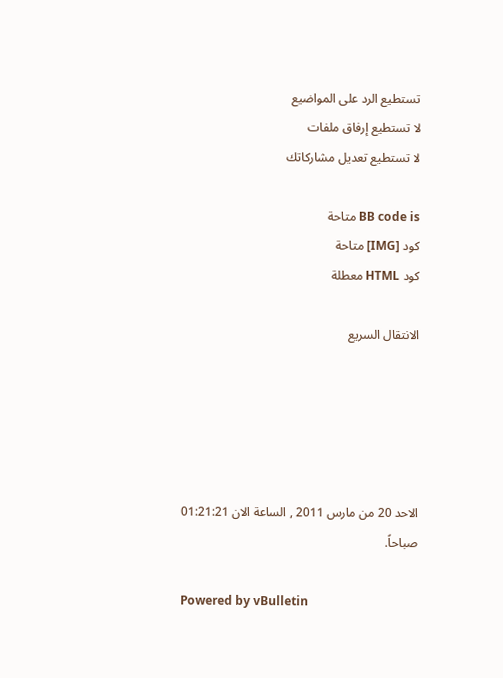تستطيع الرد على المواضيع
لا تستطيع إرفاق ملفات
لا تستطيع تعديل مشاركاتك

BB code is متاحة
كود [IMG] متاحة
كود HTML معطلة

الانتقال السريع





الاحد 20 من مارس 2011 , الساعة الان 01:21:21 صباحاً.

Powered by vBulletin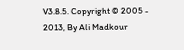V3.8.5. Copyright © 2005 - 2013, By Ali Madkour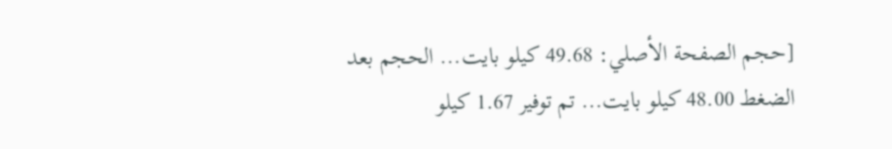[حجم الصفحة الأصلي: 49.68 كيلو بايت... الحجم بعد الضغط 48.00 كيلو بايت... تم توفير 1.67 كيلو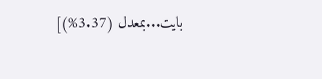بايت...بمعدل (3.37%)]